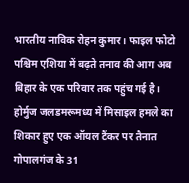भारतीय नाविक रोहन कुमार। फाइल फोटो
पश्चिम एशिया में बढ़ते तनाव की आग अब बिहार के एक परिवार तक पहुंच गई है। होर्मुज जलडमरूमध्य में मिसाइल हमले का शिकार हुए एक ऑयल टैंकर पर तैनात गोपालगंज के 31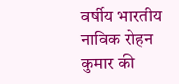वर्षीय भारतीय नाविक रोहन कुमार की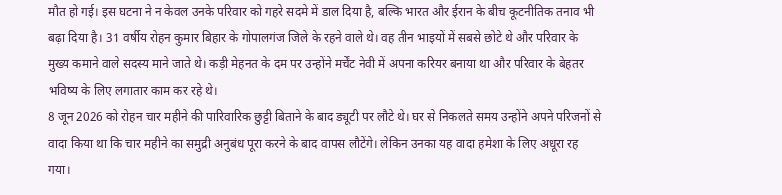मौत हो गई। इस घटना ने न केवल उनके परिवार को गहरे सदमे में डाल दिया है, बल्कि भारत और ईरान के बीच कूटनीतिक तनाव भी बढ़ा दिया है। 31 वर्षीय रोहन कुमार बिहार के गोपालगंज जिले के रहने वाले थे। वह तीन भाइयों में सबसे छोटे थे और परिवार के मुख्य कमाने वाले सदस्य माने जाते थे। कड़ी मेहनत के दम पर उन्होंने मर्चेंट नेवी में अपना करियर बनाया था और परिवार के बेहतर भविष्य के लिए लगातार काम कर रहे थे।
8 जून 2026 को रोहन चार महीने की पारिवारिक छुट्टी बिताने के बाद ड्यूटी पर लौटे थे। घर से निकलते समय उन्होंने अपने परिजनों से वादा किया था कि चार महीने का समुद्री अनुबंध पूरा करने के बाद वापस लौटेंगे। लेकिन उनका यह वादा हमेशा के लिए अधूरा रह गया।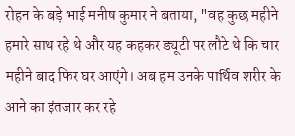रोहन के बड़े भाई मनीष कुमार ने बताया, "वह कुछ महीने हमारे साथ रहे थे और यह कहकर ड्यूटी पर लौटे थे कि चार महीने बाद फिर घर आएंगे। अब हम उनके पार्थिव शरीर के आने का इंतजार कर रहे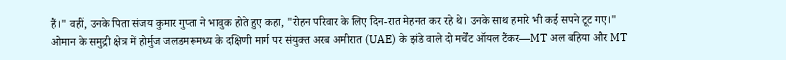हैं।" वहीं, उनके पिता संजय कुमार गुप्ता ने भावुक होते हुए कहा, "रोहन परिवार के लिए दिन-रात मेहनत कर रहे थे। उनके साथ हमारे भी कई सपने टूट गए।"
ओमान के समुद्री क्षेत्र में होर्मुज जलडमरूमध्य के दक्षिणी मार्ग पर संयुक्त अरब अमीरात (UAE) के झंडे वाले दो मर्चेंट ऑयल टैंकर—MT अल बहिया और MT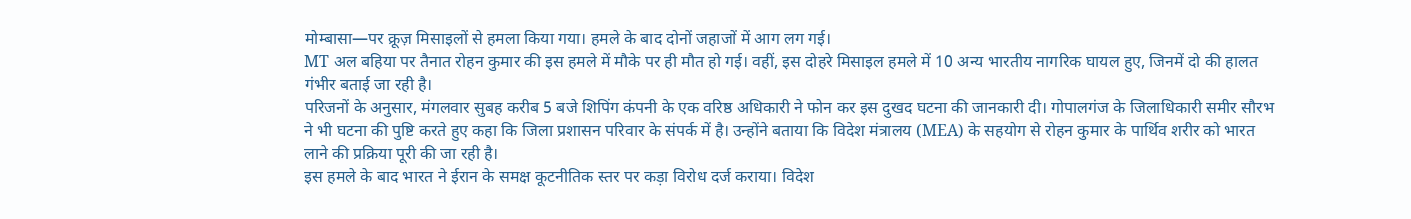मोम्बासा—पर क्रूज़ मिसाइलों से हमला किया गया। हमले के बाद दोनों जहाजों में आग लग गई।
MT अल बहिया पर तैनात रोहन कुमार की इस हमले में मौके पर ही मौत हो गई। वहीं, इस दोहरे मिसाइल हमले में 10 अन्य भारतीय नागरिक घायल हुए, जिनमें दो की हालत गंभीर बताई जा रही है।
परिजनों के अनुसार, मंगलवार सुबह करीब 5 बजे शिपिंग कंपनी के एक वरिष्ठ अधिकारी ने फोन कर इस दुखद घटना की जानकारी दी। गोपालगंज के जिलाधिकारी समीर सौरभ ने भी घटना की पुष्टि करते हुए कहा कि जिला प्रशासन परिवार के संपर्क में है। उन्होंने बताया कि विदेश मंत्रालय (MEA) के सहयोग से रोहन कुमार के पार्थिव शरीर को भारत लाने की प्रक्रिया पूरी की जा रही है।
इस हमले के बाद भारत ने ईरान के समक्ष कूटनीतिक स्तर पर कड़ा विरोध दर्ज कराया। विदेश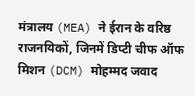मंत्रालय (MEA) ने ईरान के वरिष्ठ राजनयिकों, जिनमें डिप्टी चीफ ऑफ मिशन (DCM) मोहम्मद जवाद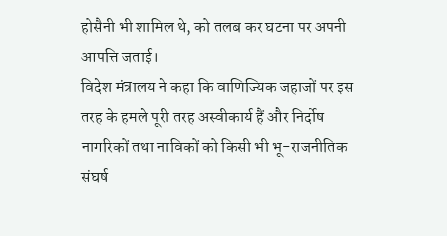होसैनी भी शामिल थे, को तलब कर घटना पर अपनी आपत्ति जताई।
विदेश मंत्रालय ने कहा कि वाणिज्यिक जहाजों पर इस तरह के हमले पूरी तरह अस्वीकार्य हैं और निर्दोष नागरिकों तथा नाविकों को किसी भी भू-राजनीतिक संघर्ष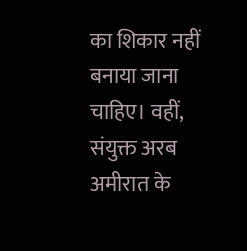का शिकार नहीं बनाया जाना चाहिए। वहीं, संयुक्त अरब अमीरात के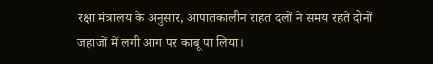रक्षा मंत्रालय के अनुसार, आपातकालीन राहत दलों ने समय रहते दोनों जहाजों में लगी आग पर काबू पा लिया।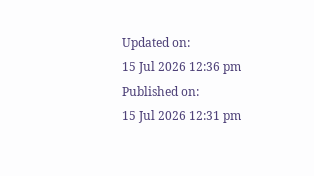Updated on:
15 Jul 2026 12:36 pm
Published on:
15 Jul 2026 12:31 pm